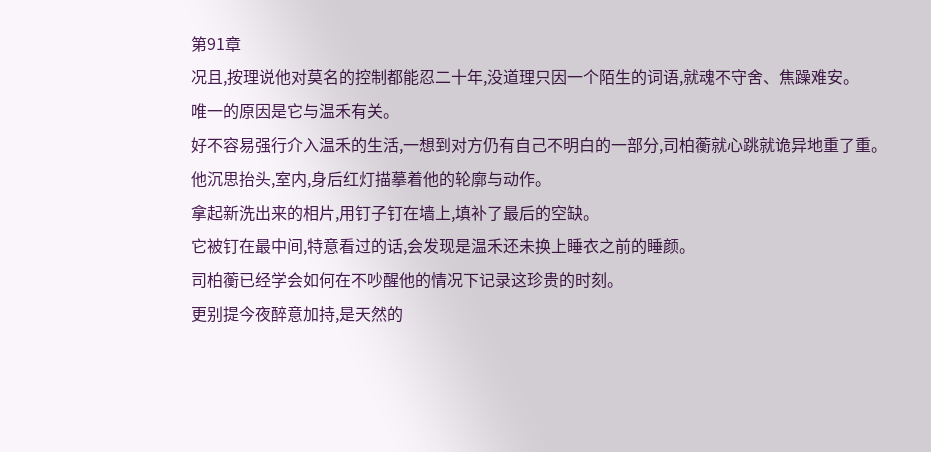第91章
况且,按理说他对莫名的控制都能忍二十年,没道理只因一个陌生的词语,就魂不守舍、焦躁难安。
唯一的原因是它与温禾有关。
好不容易强行介入温禾的生活,一想到对方仍有自己不明白的一部分,司柏蘅就心跳就诡异地重了重。
他沉思抬头,室内,身后红灯描摹着他的轮廓与动作。
拿起新洗出来的相片,用钉子钉在墙上,填补了最后的空缺。
它被钉在最中间,特意看过的话,会发现是温禾还未换上睡衣之前的睡颜。
司柏蘅已经学会如何在不吵醒他的情况下记录这珍贵的时刻。
更别提今夜醉意加持,是天然的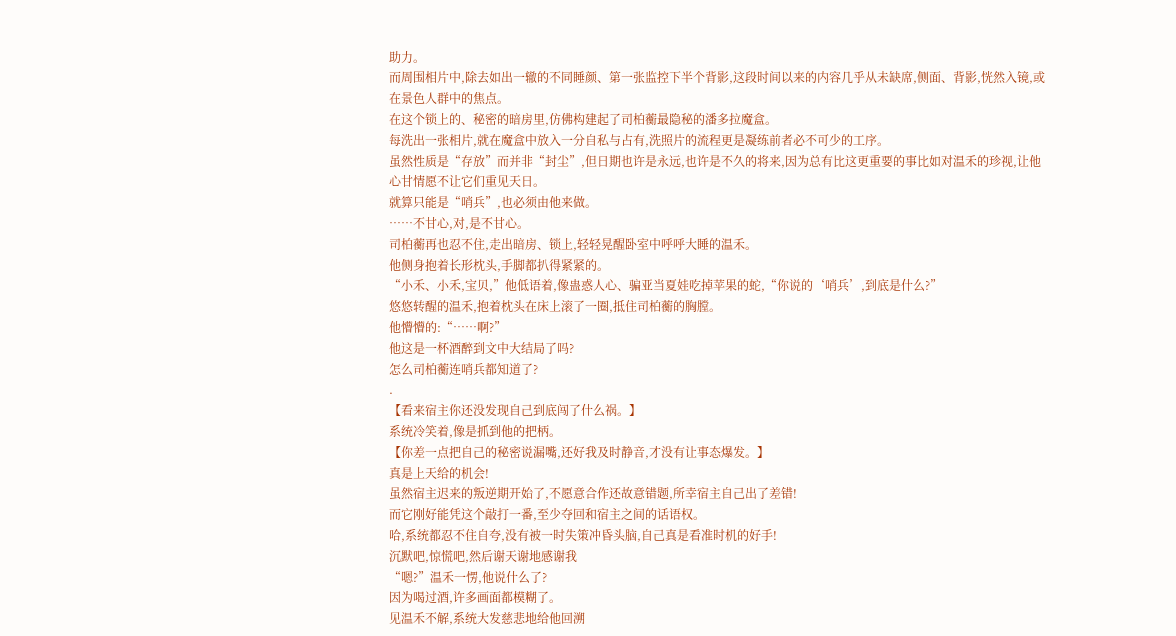助力。
而周围相片中,除去如出一辙的不同睡颜、第一张监控下半个背影,这段时间以来的内容几乎从未缺席,侧面、背影,恍然入镜,或在景色人群中的焦点。
在这个锁上的、秘密的暗房里,仿佛构建起了司柏蘅最隐秘的潘多拉魔盒。
每洗出一张相片,就在魔盒中放入一分自私与占有,洗照片的流程更是凝练前者必不可少的工序。
虽然性质是“存放”而并非“封尘”,但日期也许是永远,也许是不久的将来,因为总有比这更重要的事比如对温禾的珍视,让他心甘情愿不让它们重见天日。
就算只能是“哨兵”,也必须由他来做。
……不甘心,对,是不甘心。
司柏蘅再也忍不住,走出暗房、锁上,轻轻晃醒卧室中呼呼大睡的温禾。
他侧身抱着长形枕头,手脚都扒得紧紧的。
“小禾、小禾,宝贝,”他低语着,像蛊惑人心、骗亚当夏娃吃掉苹果的蛇,“你说的‘哨兵’,到底是什么?”
悠悠转醒的温禾,抱着枕头在床上滚了一圈,抵住司柏蘅的胸膛。
他懵懵的:“……啊?”
他这是一杯酒醉到文中大结局了吗?
怎么司柏蘅连哨兵都知道了?
.
【看来宿主你还没发现自己到底闯了什么祸。】
系统冷笑着,像是抓到他的把柄。
【你差一点把自己的秘密说漏嘴,还好我及时静音,才没有让事态爆发。】
真是上天给的机会!
虽然宿主迟来的叛逆期开始了,不愿意合作还故意错题,所幸宿主自己出了差错!
而它刚好能凭这个敲打一番,至少夺回和宿主之间的话语权。
哈,系统都忍不住自夸,没有被一时失策冲昏头脑,自己真是看准时机的好手!
沉默吧,惊慌吧,然后谢天谢地感谢我
“嗯?”温禾一愣,他说什么了?
因为喝过酒,许多画面都模糊了。
见温禾不解,系统大发慈悲地给他回溯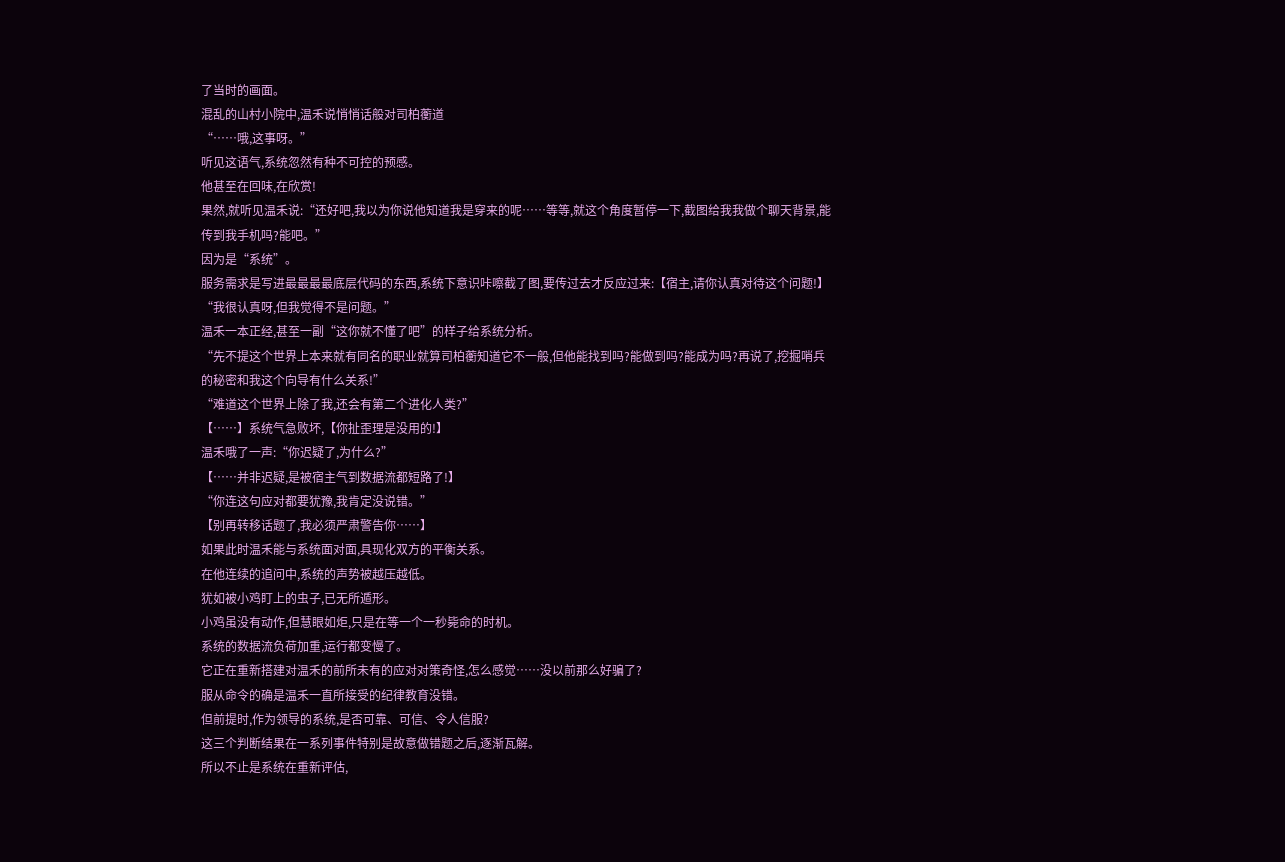了当时的画面。
混乱的山村小院中,温禾说悄悄话般对司柏蘅道
“……哦,这事呀。”
听见这语气,系统忽然有种不可控的预感。
他甚至在回味,在欣赏!
果然,就听见温禾说:“还好吧,我以为你说他知道我是穿来的呢……等等,就这个角度暂停一下,截图给我我做个聊天背景,能传到我手机吗?能吧。”
因为是“系统”。
服务需求是写进最最最最底层代码的东西,系统下意识咔嚓截了图,要传过去才反应过来:【宿主,请你认真对待这个问题!】
“我很认真呀,但我觉得不是问题。”
温禾一本正经,甚至一副“这你就不懂了吧”的样子给系统分析。
“先不提这个世界上本来就有同名的职业就算司柏蘅知道它不一般,但他能找到吗?能做到吗?能成为吗?再说了,挖掘哨兵的秘密和我这个向导有什么关系!”
“难道这个世界上除了我,还会有第二个进化人类?”
【……】系统气急败坏,【你扯歪理是没用的!】
温禾哦了一声:“你迟疑了,为什么?”
【……并非迟疑,是被宿主气到数据流都短路了!】
“你连这句应对都要犹豫,我肯定没说错。”
【别再转移话题了,我必须严肃警告你……】
如果此时温禾能与系统面对面,具现化双方的平衡关系。
在他连续的追问中,系统的声势被越压越低。
犹如被小鸡盯上的虫子,已无所遁形。
小鸡虽没有动作,但慧眼如炬,只是在等一个一秒毙命的时机。
系统的数据流负荷加重,运行都变慢了。
它正在重新搭建对温禾的前所未有的应对对策奇怪,怎么感觉……没以前那么好骗了?
服从命令的确是温禾一直所接受的纪律教育没错。
但前提时,作为领导的系统,是否可靠、可信、令人信服?
这三个判断结果在一系列事件特别是故意做错题之后,逐渐瓦解。
所以不止是系统在重新评估,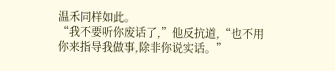温禾同样如此。
“我不要听你废话了,”他反抗道,“也不用你来指导我做事,除非你说实话。”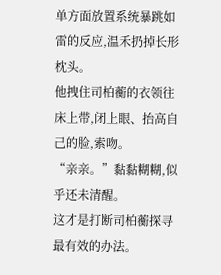单方面放置系统暴跳如雷的反应,温禾扔掉长形枕头。
他拽住司柏蘅的衣领往床上带,闭上眼、抬高自己的脸,索吻。
“亲亲。”黏黏糊糊,似乎还未清醒。
这才是打断司柏蘅探寻最有效的办法。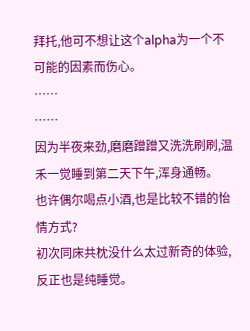拜托,他可不想让这个alpha为一个不可能的因素而伤心。
……
……
因为半夜来劲,磨磨蹭蹭又洗洗刷刷,温禾一觉睡到第二天下午,浑身通畅。
也许偶尔喝点小酒,也是比较不错的怡情方式?
初次同床共枕没什么太过新奇的体验,反正也是纯睡觉。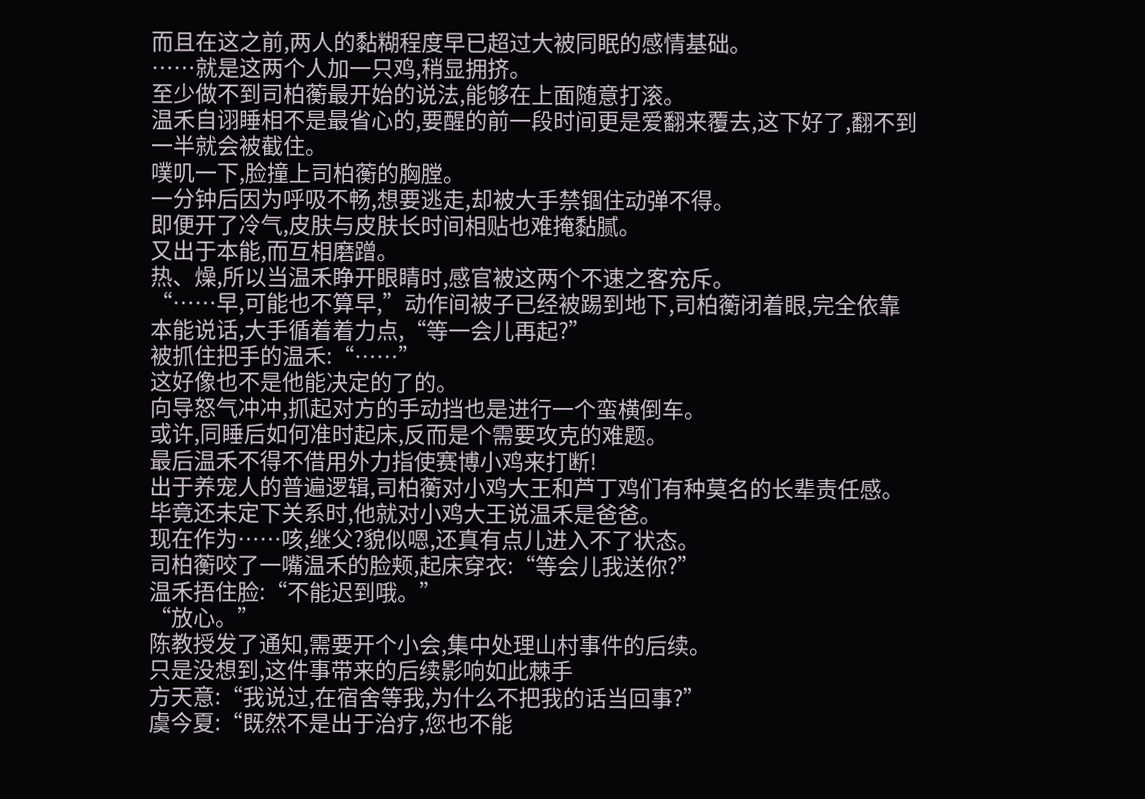而且在这之前,两人的黏糊程度早已超过大被同眠的感情基础。
……就是这两个人加一只鸡,稍显拥挤。
至少做不到司柏蘅最开始的说法,能够在上面随意打滚。
温禾自诩睡相不是最省心的,要醒的前一段时间更是爱翻来覆去,这下好了,翻不到一半就会被截住。
噗叽一下,脸撞上司柏蘅的胸膛。
一分钟后因为呼吸不畅,想要逃走,却被大手禁锢住动弹不得。
即便开了冷气,皮肤与皮肤长时间相贴也难掩黏腻。
又出于本能,而互相磨蹭。
热、燥,所以当温禾睁开眼睛时,感官被这两个不速之客充斥。
“……早,可能也不算早,”动作间被子已经被踢到地下,司柏蘅闭着眼,完全依靠本能说话,大手循着着力点,“等一会儿再起?”
被抓住把手的温禾:“……”
这好像也不是他能决定的了的。
向导怒气冲冲,抓起对方的手动挡也是进行一个蛮横倒车。
或许,同睡后如何准时起床,反而是个需要攻克的难题。
最后温禾不得不借用外力指使赛博小鸡来打断!
出于养宠人的普遍逻辑,司柏蘅对小鸡大王和芦丁鸡们有种莫名的长辈责任感。
毕竟还未定下关系时,他就对小鸡大王说温禾是爸爸。
现在作为……咳,继父?貌似嗯,还真有点儿进入不了状态。
司柏蘅咬了一嘴温禾的脸颊,起床穿衣:“等会儿我送你?”
温禾捂住脸:“不能迟到哦。”
“放心。”
陈教授发了通知,需要开个小会,集中处理山村事件的后续。
只是没想到,这件事带来的后续影响如此棘手
方天意:“我说过,在宿舍等我,为什么不把我的话当回事?”
虞今夏:“既然不是出于治疗,您也不能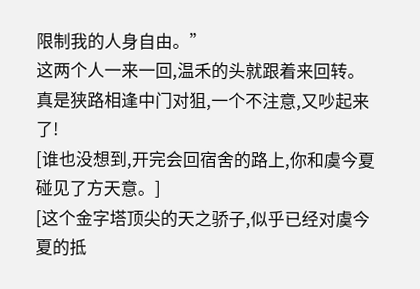限制我的人身自由。”
这两个人一来一回,温禾的头就跟着来回转。
真是狭路相逢中门对狙,一个不注意,又吵起来了!
[谁也没想到,开完会回宿舍的路上,你和虞今夏碰见了方天意。]
[这个金字塔顶尖的天之骄子,似乎已经对虞今夏的抵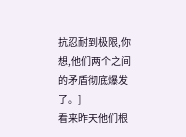抗忍耐到极限,你想,他们两个之间的矛盾彻底爆发了。]
看来昨天他们根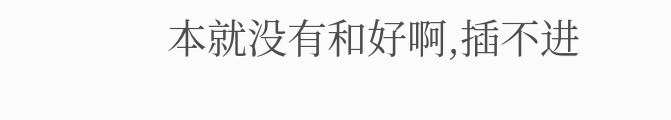本就没有和好啊,插不进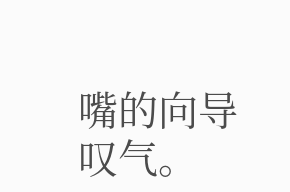嘴的向导叹气。